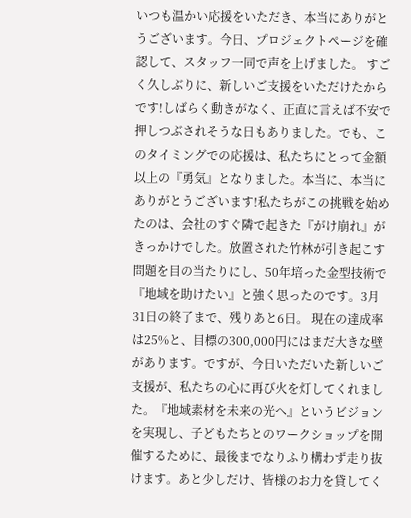いつも温かい応援をいただき、本当にありがとうございます。今日、プロジェクトページを確認して、スタッフ一同で声を上げました。 すごく久しぶりに、新しいご支援をいただけたからです!しばらく動きがなく、正直に言えば不安で押しつぶされそうな日もありました。でも、このタイミングでの応援は、私たちにとって金額以上の『勇気』となりました。本当に、本当にありがとうございます!私たちがこの挑戦を始めたのは、会社のすぐ隣で起きた『がけ崩れ』がきっかけでした。放置された竹林が引き起こす問題を目の当たりにし、50年培った金型技術で『地域を助けたい』と強く思ったのです。3月31日の終了まで、残りあと6日。 現在の達成率は25%と、目標の300,000円にはまだ大きな壁があります。ですが、今日いただいた新しいご支援が、私たちの心に再び火を灯してくれました。『地域素材を未来の光へ』というビジョンを実現し、子どもたちとのワークショップを開催するために、最後までなりふり構わず走り抜けます。あと少しだけ、皆様のお力を貸してく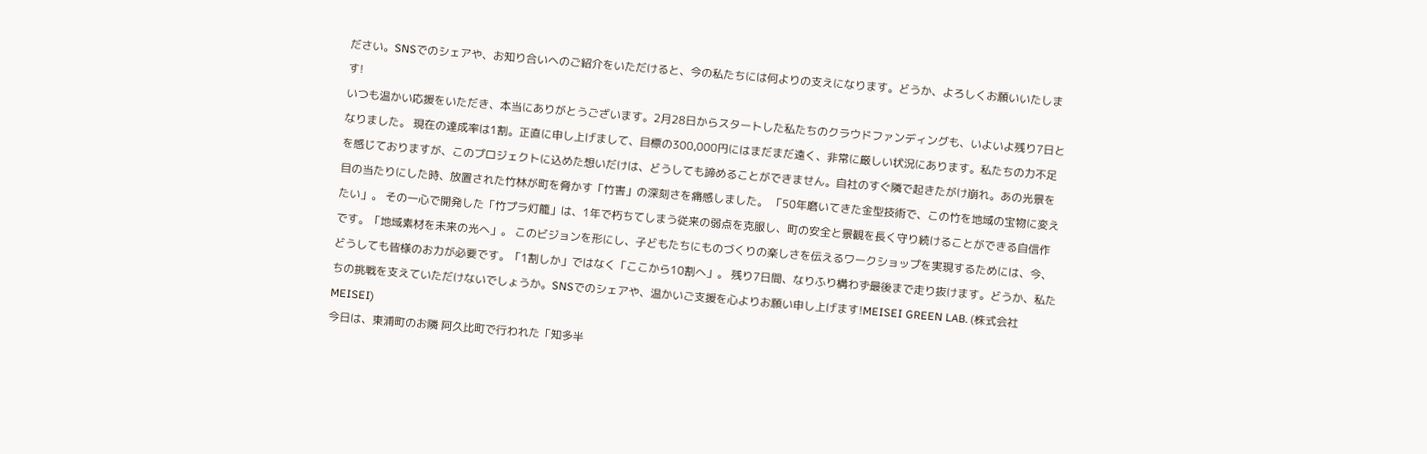ださい。SNSでのシェアや、お知り合いへのご紹介をいただけると、今の私たちには何よりの支えになります。どうか、よろしくお願いいたします!
いつも温かい応援をいただき、本当にありがとうございます。2月28日からスタートした私たちのクラウドファンディングも、いよいよ残り7日となりました。 現在の達成率は1割。正直に申し上げまして、目標の300,000円にはまだまだ遠く、非常に厳しい状況にあります。私たちの力不足を感じておりますが、このプロジェクトに込めた想いだけは、どうしても諦めることができません。自社のすぐ隣で起きたがけ崩れ。あの光景を目の当たりにした時、放置された竹林が町を脅かす「竹害」の深刻さを痛感しました。 「50年磨いてきた金型技術で、この竹を地域の宝物に変えたい」。 その一心で開発した「竹プラ灯籠」は、1年で朽ちてしまう従来の弱点を克服し、町の安全と景観を長く守り続けることができる自信作です。「地域素材を未来の光へ」。 このビジョンを形にし、子どもたちにものづくりの楽しさを伝えるワークショップを実現するためには、今、どうしても皆様のお力が必要です。「1割しか」ではなく「ここから10割へ」。 残り7日間、なりふり構わず最後まで走り抜けます。どうか、私たちの挑戦を支えていただけないでしょうか。SNSでのシェアや、温かいご支援を心よりお願い申し上げます!MEISEI GREEN LAB. (株式会社MEISEI)
今日は、東浦町のお隣 阿久比町で行われた「知多半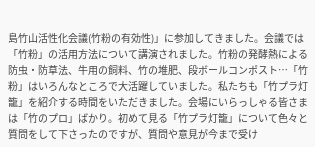島竹山活性化会議(竹粉の有効性)」に参加してきました。会議では「竹粉」の活用方法について講演されました。竹粉の発酵熱による防虫・防草法、牛用の飼料、竹の堆肥、段ボールコンポスト…「竹粉」はいろんなところで大活躍していました。私たちも「竹プラ灯籠」を紹介する時間をいただきました。会場にいらっしゃる皆さまは「竹のプロ」ばかり。初めて見る「竹プラ灯籠」について色々と質問をして下さったのですが、質問や意見が今まで受け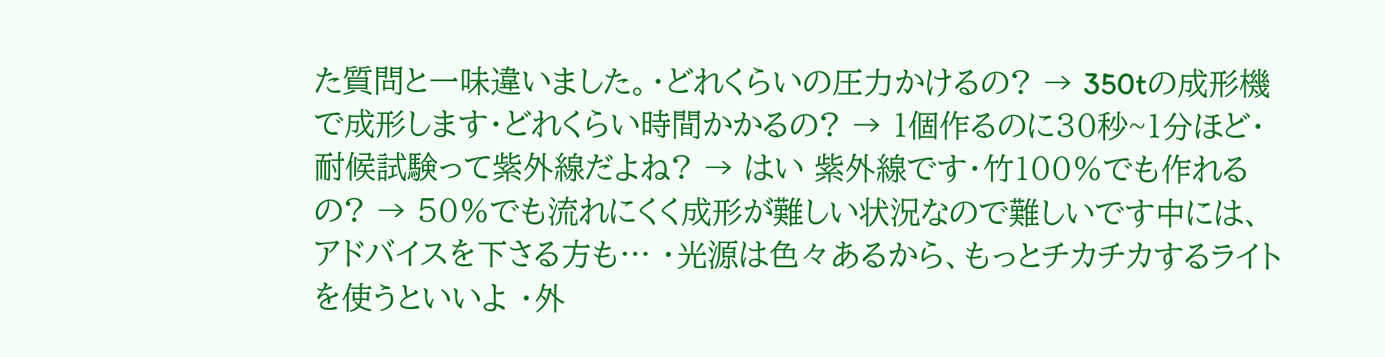た質問と一味違いました。・どれくらいの圧力かけるの? → 350tの成形機で成形します・どれくらい時間かかるの? → 1個作るのに30秒~1分ほど・耐候試験って紫外線だよね? → はい 紫外線です・竹100%でも作れるの? → 50%でも流れにくく成形が難しい状況なので難しいです中には、アドバイスを下さる方も… ・光源は色々あるから、もっとチカチカするライトを使うといいよ ・外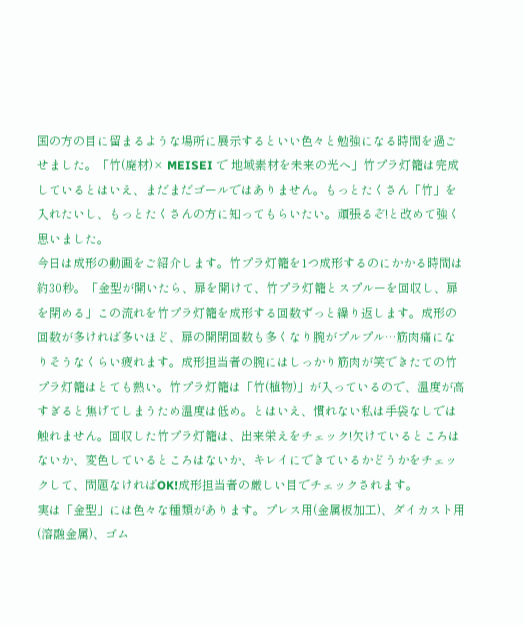国の方の目に留まるような場所に展示するといい色々と勉強になる時間を過ごせました。「竹(廃材)× MEISEI で 地域素材を未来の光へ」竹プラ灯籠は完成しているとはいえ、まだまだゴールではありません。もっとたくさん「竹」を入れたいし、もっとたくさんの方に知ってもらいたい。頑張るぞ!と改めて強く思いました。
今日は成形の動画をご紹介します。竹プラ灯籠を1つ成形するのにかかる時間は約30秒。「金型が開いたら、扉を開けて、竹プラ灯籠とスプルーを回収し、扉を閉める」この流れを竹プラ灯籠を成形する回数ずっと繰り返します。成形の回数が多ければ多いほど、扉の開閉回数も多くなり腕がプルプル…筋肉痛になりそうなくらい疲れます。成形担当者の腕にはしっかり筋肉が笑できたての竹プラ灯籠はとても熱い。竹プラ灯籠は「竹(植物)」が入っているので、温度が高すぎると焦げてしまうため温度は低め。とはいえ、慣れない私は手袋なしでは触れません。回収した竹プラ灯籠は、出来栄えをチェック!欠けているところはないか、変色しているところはないか、キレイにできているかどうかをチェックして、問題なければOK!成形担当者の厳しい目でチェックされます。
実は「金型」には色々な種類があります。プレス用(金属板加工)、ダイカスト用(溶融金属)、ゴム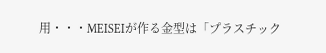用・・・MEISEIが作る金型は「プラスチック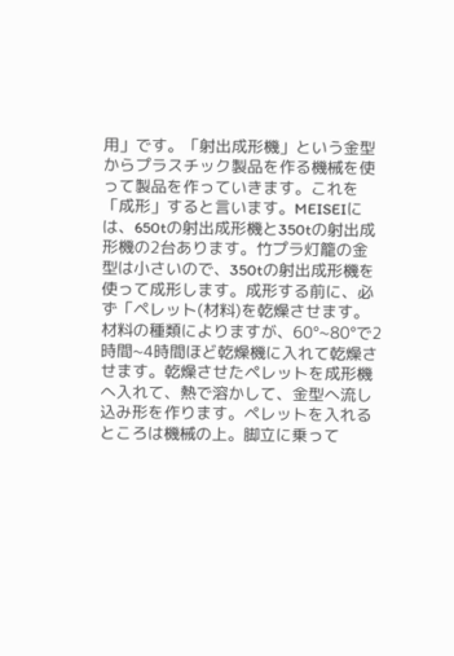用」です。「射出成形機」という金型からプラスチック製品を作る機械を使って製品を作っていきます。これを「成形」すると言います。MEISEIには、650tの射出成形機と350tの射出成形機の2台あります。竹プラ灯籠の金型は小さいので、350tの射出成形機を使って成形します。成形する前に、必ず「ペレット(材料)を乾燥させます。材料の種類によりますが、60°~80°で2時間~4時間ほど乾燥機に入れて乾燥させます。乾燥させたペレットを成形機へ入れて、熱で溶かして、金型へ流し込み形を作ります。ペレットを入れるところは機械の上。脚立に乗って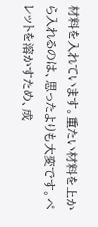材料を入れています。重たい材料を上から入れるのは、思ったよりも大変です。ペレットを溶かすため、成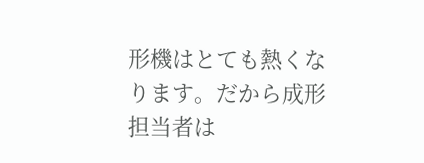形機はとても熱くなります。だから成形担当者は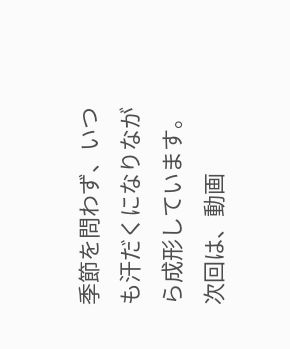季節を問わず、いつも汗だくになりながら成形しています。次回は、動画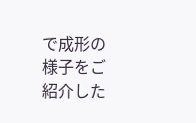で成形の様子をご紹介した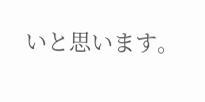いと思います。